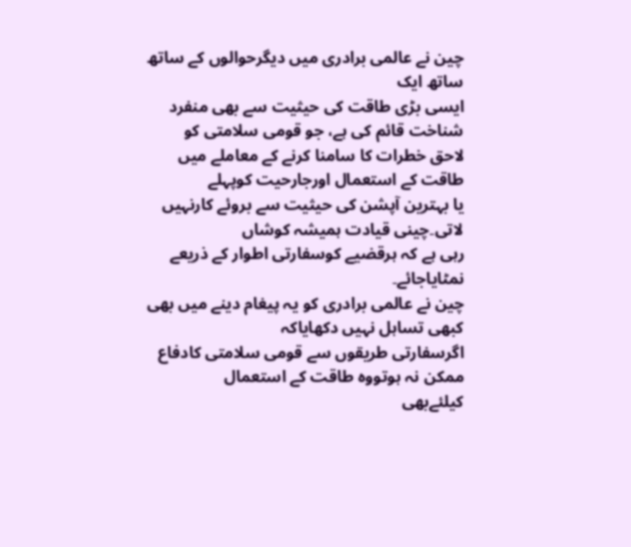چین نے عالمی برادری میں دیگرحوالوں کے ساتھ ساتھ ایک
ایسی بڑی طاقت کی حیثیت سے بھی منفرد شناخت قائم کی ہے، جو قومی سلامتی کو
لاحق خطرات کا سامنا کرنے کے معاملے میں طاقت کے استعمال اورجارحیت کوپہلے
یا بہترین آپشن کی حیثیت سے بروئے کارنہیں لاتی۔چینی قیادت ہمیشہ کوشاں
رہی ہے کہ ہرقضیے کوسفارتی اطوار کے ذریعے نمٹایاجائے۔
چین نے عالمی برادری کو یہ پیغام دینے میں بھی کبھی تساہل نہیں دکھایاکہ
اگرسفارتی طریقوں سے قومی سلامتی کادفاع ممکن نہ ہوتووہ طاقت کے استعمال
کیلئےبھی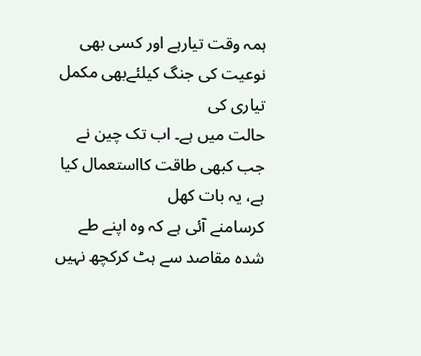ہمہ وقت تیارہے اور کسی بھی نوعیت کی جنگ کیلئےبھی مکمل تیاری کی
حالت میں ہے۔ اب تک چین نے جب کبھی طاقت کااستعمال کیا ہے، یہ بات کھل
کرسامنے آئی ہے کہ وہ اپنے طے شدہ مقاصد سے ہٹ کرکچھ نہیں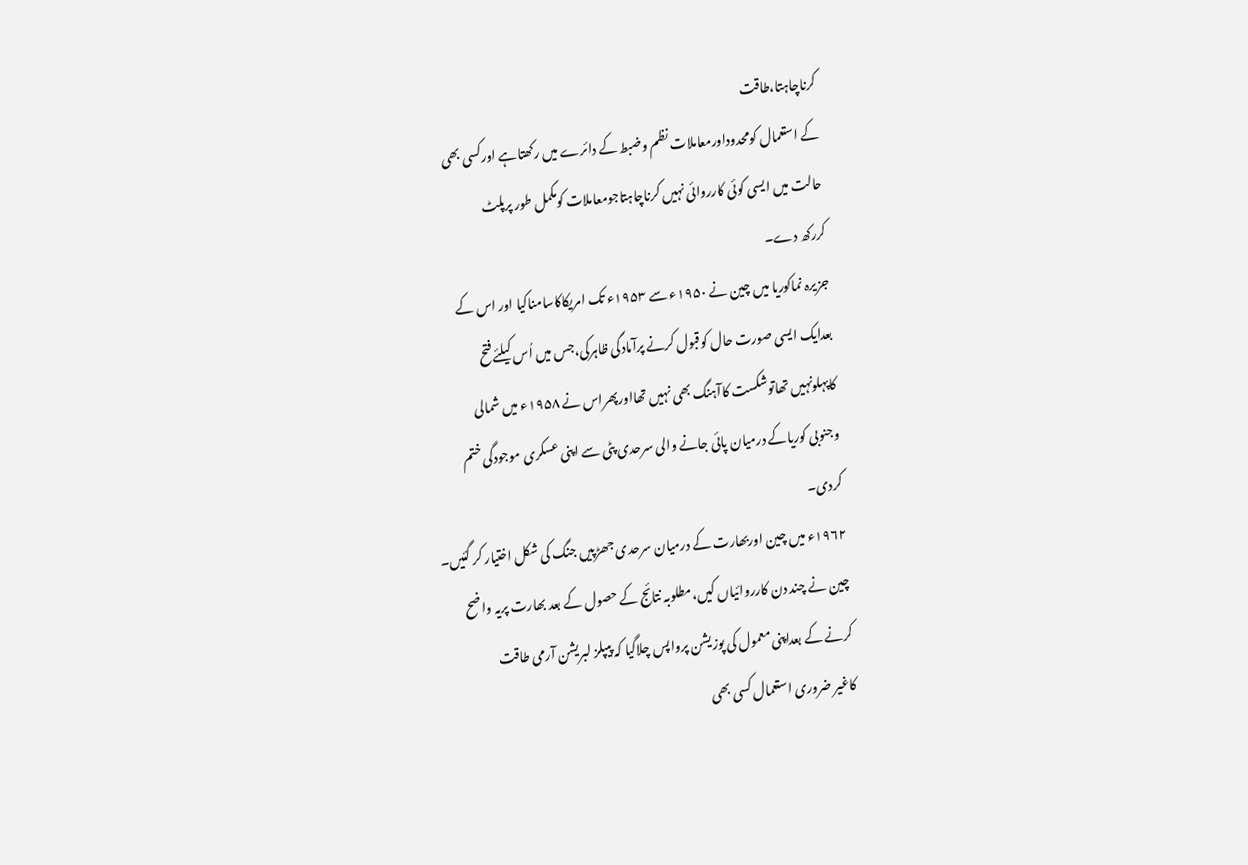کرناچاہتا،طاقت
کے استعمال کومحدوداورمعاملات نظم وضبط کے دائرے میں رکھتاہے اورکسی بھی
حالت میں ایسی کوئی کارروائی نہیں کرناچاہتاجومعاملات کومکمل طور پرپلٹ
کررکھ دے۔
جزیرہ نماکوریا میں چین نے ۱۹۵۰ء سے ۱۹۵۳ء تک امریکاکاسامناکیا اور اس کے
بعدایک ایسی صورت حال کوقبول کرنے پرآمادگی ظاہرکی،جس میں اُس کیلئےفتح
کاپہلونہیں تھاتوشکست کاآہنگ بھی نہیں تھااورپھراس نے ۱۹۵۸ء میں شمالی
وجنوبی کوریاکے درمیان پائی جانے والی سرحدی پٹی سے اپنی عسکری موجودگی ختم
کردی۔
۱۹۶۲ء میں چین اوربھارت کے درمیان سرحدی جھڑپیں جنگ کی شکل اختیار کر گئیں۔
چین نے چند دن کارروائیاں کیں،مطلوبہ نتائج کے حصول کے بعد بھارت پریہ واضح
کرنے کے بعداپنی معمول کی پوزیشن پرواپس چلاگیا کہ پیپلز لبریشن آرمی طاقت
کاغیر ضروری استعمال کسی بھی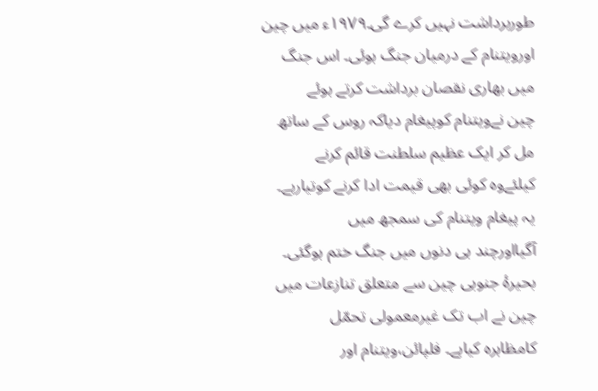طوربرداشت نہیں کرے گی۔۱۹۷۹ء میں چین
اورویتنام کے درمیان جنگ ہوئی۔ اس جنگ میں بھاری نقصان برداشت کرتے ہوئے
چین نےویتنام کوپیغام دیاکہ روس کے ساتھ مل کر ایک عظیم سلطنت قائم کرنے
کیلئےوہ کوئی بھی قیمت ادا کرنے کوتیارہے۔ یہ پیغام ویتنام کی سمجھ میں
آگیااورچند ہی دنوں میں جنگ ختم ہوگئی۔
بحیرۂ جنوبی چین سے متعلق تنازعات میں چین نے اب تک غیرمعمولی تحمّل
کامظاہرہ کیاہے۔ فلپائن،ویتنام اور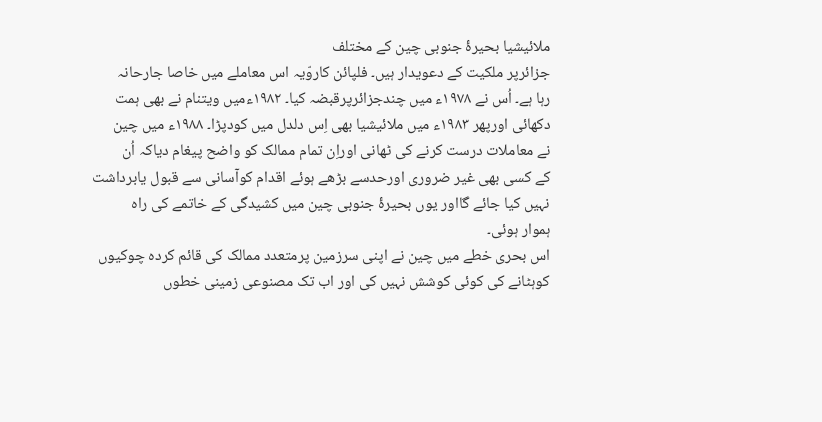ملائیشیا بحیرۂ جنوبی چین کے مختلف
جزائرپر ملکیت کے دعویدار ہیں۔ فلپائن کاروّیہ اس معاملے میں خاصا جارحانہ
رہا ہے۔ اُس نے ۱۹۷۸ء میں چندجزائرپرقبضہ کیا۔ ۱۹۸۲ءمیں ویتنام نے بھی ہمت
دکھائی اورپھر ۱۹۸۳ء میں ملائیشیا بھی اِس دلدل میں کودپڑا۔ ۱۹۸۸ء میں چین
نے معاملات درست کرنے کی ٹھانی اوراِن تمام ممالک کو واضح پیغام دیاکہ اُن
کے کسی بھی غیر ضروری اورحدسے بڑھے ہوئے اقدام کوآسانی سے قبول یابرداشت
نہیں کیا جائے گااور یوں بحیرۂ جنوبی چین میں کشیدگی کے خاتمے کی راہ
ہموار ہوئی۔
اس بحری خطے میں چین نے اپنی سرزمین پرمتعدد ممالک کی قائم کردہ چوکیوں
کوہٹانے کی کوئی کوشش نہیں کی اور اب تک مصنوعی زمینی خطوں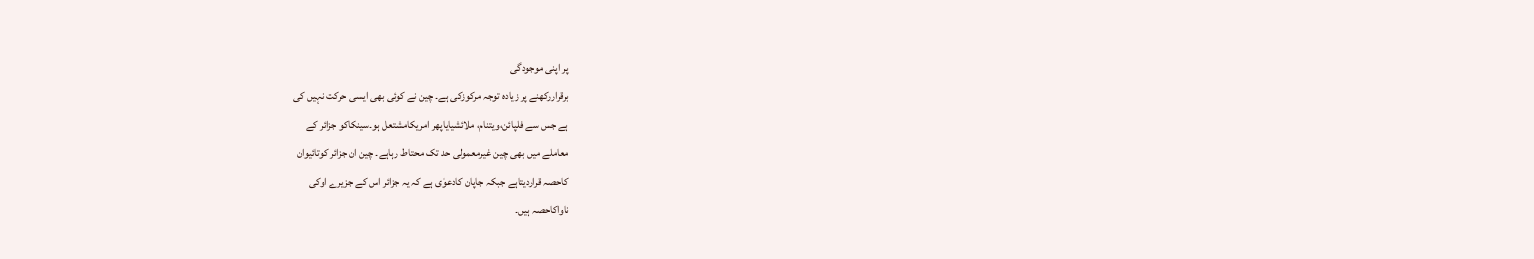پر اپنی موجودگی
برقراررکھنے پر زیادہ توجہ مرکوزکی ہے۔ چین نے کوئی بھی ایسی حرکت نہیں کی
ہے جس سے فلپائن،ویتنام، ملائشیایاپھر امریکامشتعل ہو۔سینکاکو جزائر کے
معاملے میں بھی چین غیرمعمولی حد تک محتاط رہاہے۔ چین ان جزائر کوتائیوان
کاحصہ قراردیتاہے جبکہ جاپان کادعوٰی ہے کہ یہ جزائر اس کے جزیرے اوکی
ناواکاحصہ ہیں۔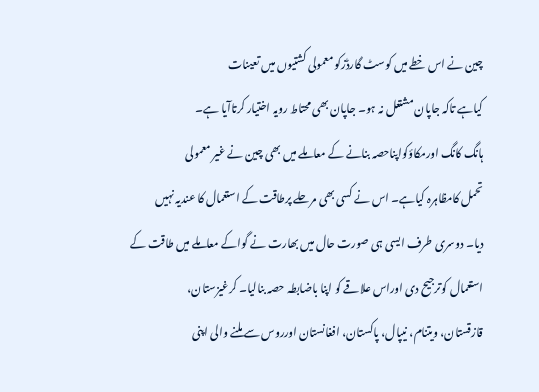چین نے اس خطے میں کوسٹ گارڈزکو معمولی کشتیوں میں تعینات
کیاہے تاکہ جاپان مشتعل نہ ہو۔ جاپان بھی محتاط رویہ اختیار کرتاآیا ہے۔
ہانگ کانگ اورمکاؤکواپناحصہ بنانے کے معاملے میں بھی چین نے غیر معمولی
تحمل کامظاہرہ کیاہے۔ اس نے کسی بھی مرحلے پرطاقت کے استعمال کا عندیہ نہیں
دیا۔ دوسری طرف ایسی ہی صورت حال میں بھارت نے گواکے معاملے میں طاقت کے
استعمال کوترجیح دی اوراس علاقے کو اپنا باضابطہ حصہ بنالیا۔ کرغیزستان،
قازقستان، ویتنام، نیپال، پاکستان، افغانستان اورروس سے ملنے والی اپنی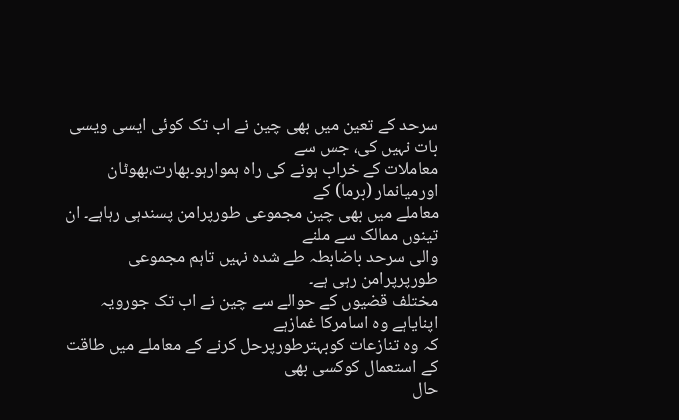سرحد کے تعین میں بھی چین نے اب تک کوئی ایسی ویسی بات نہیں کی، جس سے
معاملات کے خراب ہونے کی راہ ہموارہو۔بھارت،بھوٹان اورمیانمار (برما) کے
معاملے میں بھی چین مجموعی طورپرامن پسندہی رہاہے۔ ان تینوں ممالک سے ملنے
والی سرحد باضابطہ طے شدہ نہیں تاہم مجموعی طورپرپرامن رہی ہے۔
مختلف قضیوں کے حوالے سے چین نے اب تک جورویہ اپنایاہے وہ اسامرکا غمازہے
کہ وہ تنازعات کوبہترطورپرحل کرنے کے معاملے میں طاقت کے استعمال کوکسی بھی
حال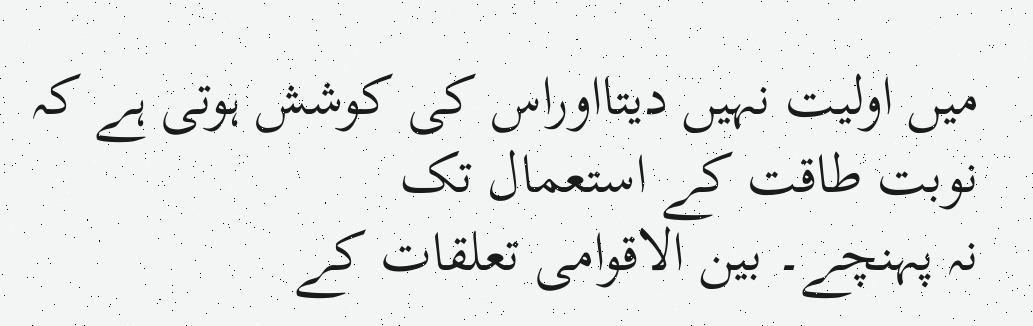میں اولیت نہیں دیتااوراس کی کوشش ہوتی ہے کہ نوبت طاقت کے استعمال تک
نہ پہنچے۔ بین الاقوامی تعلقات کے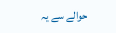حوالے سے یہ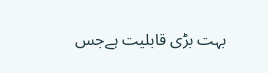بہت بڑی قابلیت ہےجس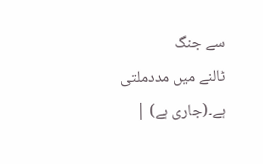سے جنگ
ٹالنے میں مددملتی ہے۔(جاری ہے) |